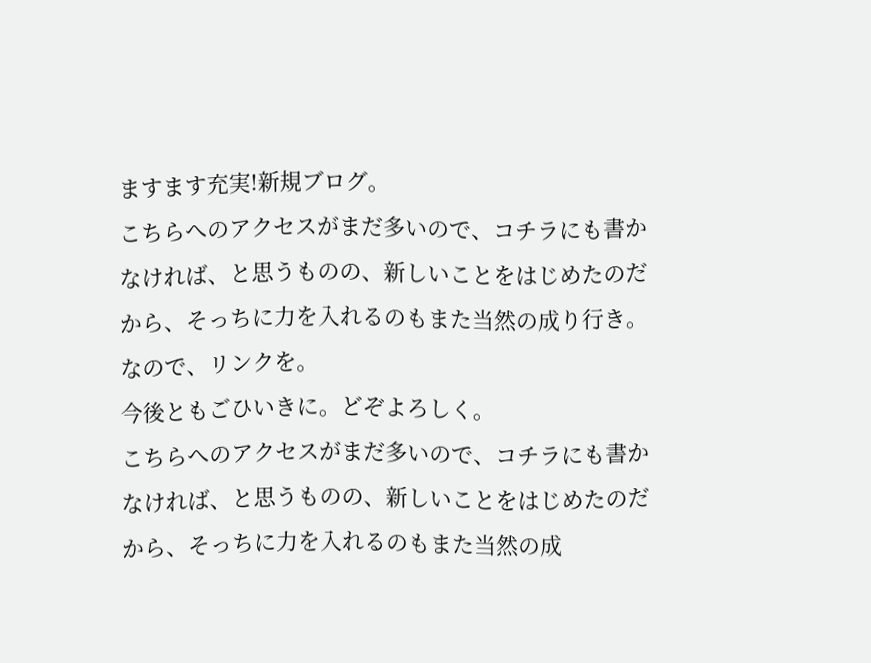ますます充実!新規ブログ。
こちらへのアクセスがまだ多いので、コチラにも書かなければ、と思うものの、新しいことをはじめたのだから、そっちに力を入れるのもまた当然の成り行き。
なので、リンクを。
今後ともごひいきに。どぞよろしく。
こちらへのアクセスがまだ多いので、コチラにも書かなければ、と思うものの、新しいことをはじめたのだから、そっちに力を入れるのもまた当然の成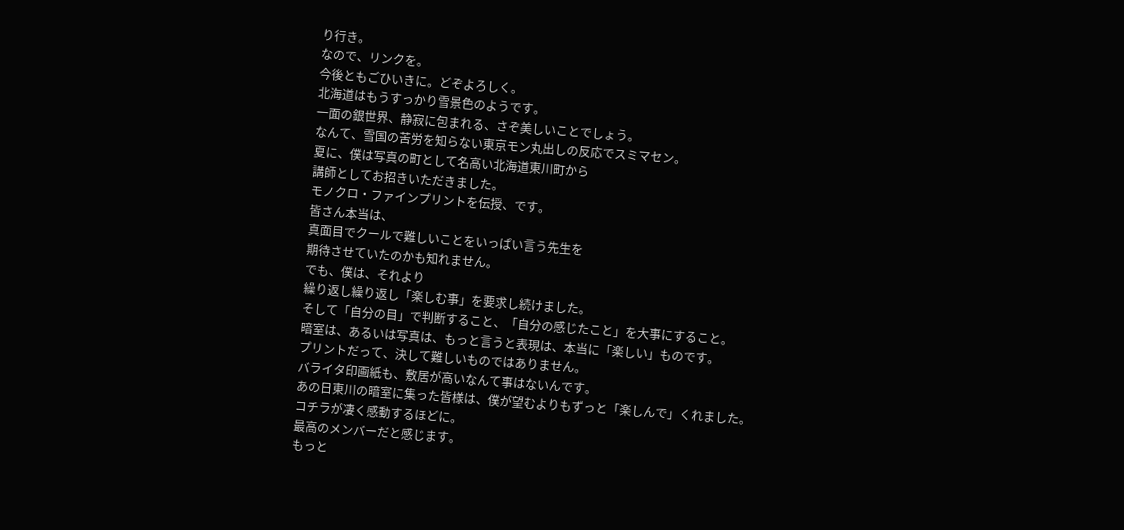り行き。
なので、リンクを。
今後ともごひいきに。どぞよろしく。
北海道はもうすっかり雪景色のようです。
一面の銀世界、静寂に包まれる、さぞ美しいことでしょう。
なんて、雪国の苦労を知らない東京モン丸出しの反応でスミマセン。
夏に、僕は写真の町として名高い北海道東川町から
講師としてお招きいただきました。
モノクロ・ファインプリントを伝授、です。
皆さん本当は、
真面目でクールで難しいことをいっぱい言う先生を
期待させていたのかも知れません。
でも、僕は、それより
繰り返し繰り返し「楽しむ事」を要求し続けました。
そして「自分の目」で判断すること、「自分の感じたこと」を大事にすること。
暗室は、あるいは写真は、もっと言うと表現は、本当に「楽しい」ものです。
プリントだって、決して難しいものではありません。
バライタ印画紙も、敷居が高いなんて事はないんです。
あの日東川の暗室に集った皆様は、僕が望むよりもずっと「楽しんで」くれました。
コチラが凄く感動するほどに。
最高のメンバーだと感じます。
もっと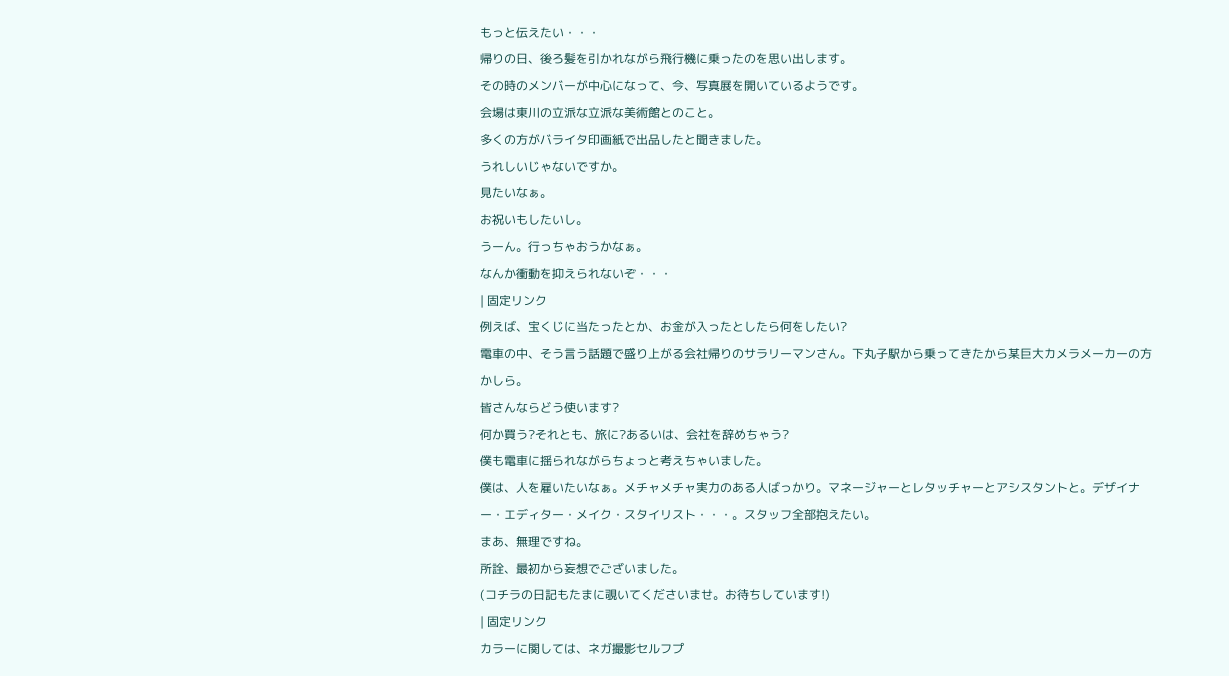もっと伝えたい・・・
帰りの日、後ろ髪を引かれながら飛行機に乗ったのを思い出します。
その時のメンバーが中心になって、今、写真展を開いているようです。
会場は東川の立派な立派な美術館とのこと。
多くの方がバライタ印画紙で出品したと聞きました。
うれしいじゃないですか。
見たいなぁ。
お祝いもしたいし。
うーん。行っちゃおうかなぁ。
なんか衝動を抑えられないぞ・・・
| 固定リンク
例えば、宝くじに当たったとか、お金が入ったとしたら何をしたい?
電車の中、そう言う話題で盛り上がる会社帰りのサラリーマンさん。下丸子駅から乗ってきたから某巨大カメラメーカーの方かしら。
皆さんならどう使います?
何か買う?それとも、旅に?あるいは、会社を辞めちゃう?
僕も電車に揺られながらちょっと考えちゃいました。
僕は、人を雇いたいなぁ。メチャメチャ実力のある人ばっかり。マネージャーとレタッチャーとアシスタントと。デザイナー・エディター・メイク・スタイリスト・・・。スタッフ全部抱えたい。
まあ、無理ですね。
所詮、最初から妄想でございました。
(コチラの日記もたまに覗いてくださいませ。お待ちしています!)
| 固定リンク
カラーに関しては、ネガ撮影セルフプ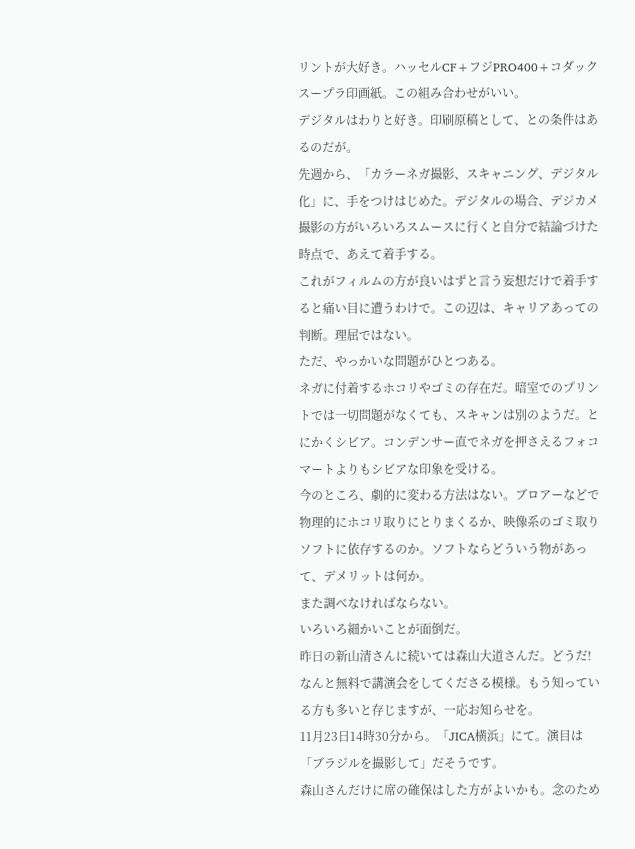リントが大好き。ハッセルCF+フジPRO400+コダックスープラ印画紙。この組み合わせがいい。
デジタルはわりと好き。印刷原稿として、との条件はあるのだが。
先週から、「カラーネガ撮影、スキャニング、デジタル化」に、手をつけはじめた。デジタルの場合、デジカメ撮影の方がいろいろスムースに行くと自分で結論づけた時点で、あえて着手する。
これがフィルムの方が良いはずと言う妄想だけで着手すると痛い目に遭うわけで。この辺は、キャリアあっての判断。理屈ではない。
ただ、やっかいな問題がひとつある。
ネガに付着するホコリやゴミの存在だ。暗室でのプリントでは一切問題がなくても、スキャンは別のようだ。とにかくシビア。コンデンサー直でネガを押さえるフォコマートよりもシビアな印象を受ける。
今のところ、劇的に変わる方法はない。ブロアーなどで物理的にホコリ取りにとりまくるか、映像系のゴミ取りソフトに依存するのか。ソフトならどういう物があって、デメリットは何か。
また調べなければならない。
いろいろ細かいことが面倒だ。
昨日の新山清さんに続いては森山大道さんだ。どうだ!
なんと無料で講演会をしてくださる模様。もう知っている方も多いと存じますが、一応お知らせを。
11月23日14時30分から。「JICA横浜」にて。演目は「ブラジルを撮影して」だそうです。
森山さんだけに席の確保はした方がよいかも。念のため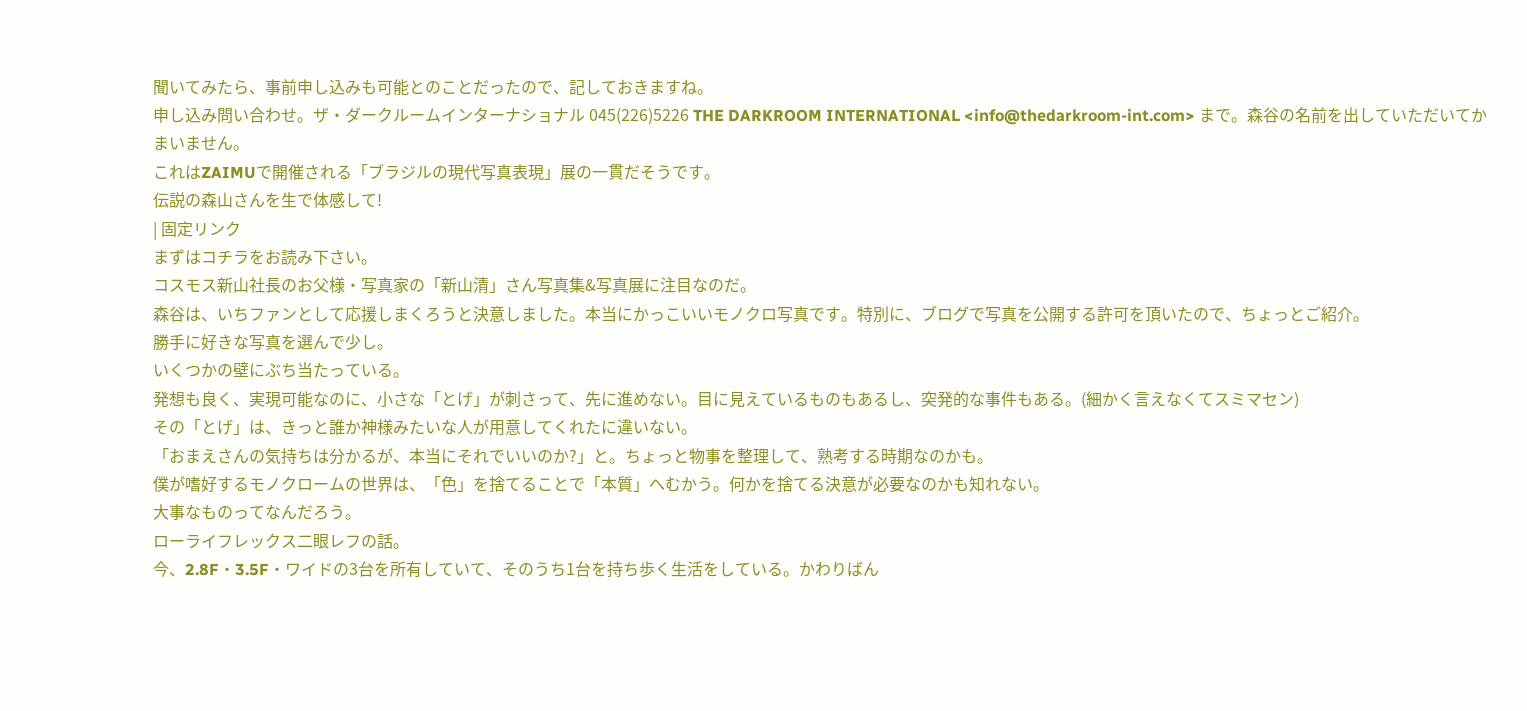聞いてみたら、事前申し込みも可能とのことだったので、記しておきますね。
申し込み問い合わせ。ザ・ダークルームインターナショナル 045(226)5226 THE DARKROOM INTERNATIONAL <info@thedarkroom-int.com> まで。森谷の名前を出していただいてかまいません。
これはZAIMUで開催される「ブラジルの現代写真表現」展の一貫だそうです。
伝説の森山さんを生で体感して!
| 固定リンク
まずはコチラをお読み下さい。
コスモス新山社長のお父様・写真家の「新山清」さん写真集&写真展に注目なのだ。
森谷は、いちファンとして応援しまくろうと決意しました。本当にかっこいいモノクロ写真です。特別に、ブログで写真を公開する許可を頂いたので、ちょっとご紹介。
勝手に好きな写真を選んで少し。
いくつかの壁にぶち当たっている。
発想も良く、実現可能なのに、小さな「とげ」が刺さって、先に進めない。目に見えているものもあるし、突発的な事件もある。(細かく言えなくてスミマセン)
その「とげ」は、きっと誰か神様みたいな人が用意してくれたに違いない。
「おまえさんの気持ちは分かるが、本当にそれでいいのか?」と。ちょっと物事を整理して、熟考する時期なのかも。
僕が嗜好するモノクロームの世界は、「色」を捨てることで「本質」へむかう。何かを捨てる決意が必要なのかも知れない。
大事なものってなんだろう。
ローライフレックス二眼レフの話。
今、2.8F・3.5F・ワイドの3台を所有していて、そのうち1台を持ち歩く生活をしている。かわりばん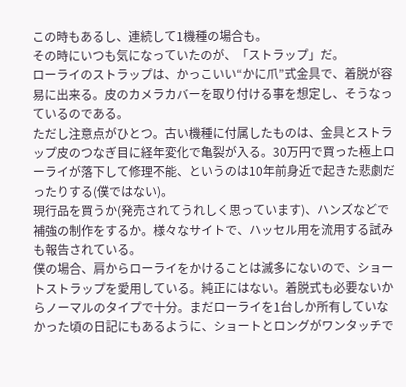この時もあるし、連続して1機種の場合も。
その時にいつも気になっていたのが、「ストラップ」だ。
ローライのストラップは、かっこいい“かに爪”式金具で、着脱が容易に出来る。皮のカメラカバーを取り付ける事を想定し、そうなっているのである。
ただし注意点がひとつ。古い機種に付属したものは、金具とストラップ皮のつなぎ目に経年変化で亀裂が入る。30万円で買った極上ローライが落下して修理不能、というのは10年前身近で起きた悲劇だったりする(僕ではない)。
現行品を買うか(発売されてうれしく思っています)、ハンズなどで補強の制作をするか。様々なサイトで、ハッセル用を流用する試みも報告されている。
僕の場合、肩からローライをかけることは滅多にないので、ショートストラップを愛用している。純正にはない。着脱式も必要ないからノーマルのタイプで十分。まだローライを1台しか所有していなかった頃の日記にもあるように、ショートとロングがワンタッチで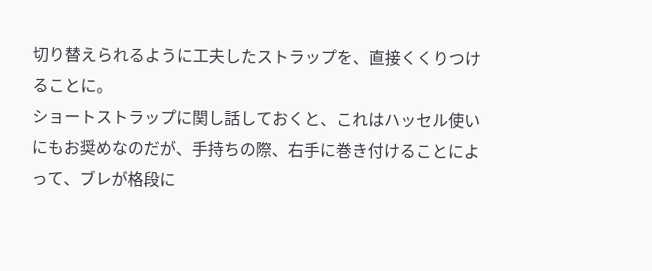切り替えられるように工夫したストラップを、直接くくりつけることに。
ショートストラップに関し話しておくと、これはハッセル使いにもお奨めなのだが、手持ちの際、右手に巻き付けることによって、ブレが格段に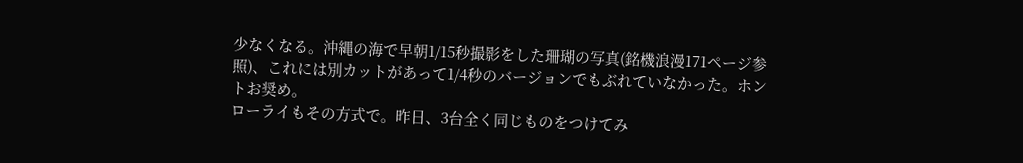少なくなる。沖縄の海で早朝1/15秒撮影をした珊瑚の写真(銘機浪漫171ページ参照)、これには別カットがあって1/4秒のバージョンでもぶれていなかった。ホントお奨め。
ローライもその方式で。昨日、3台全く同じものをつけてみ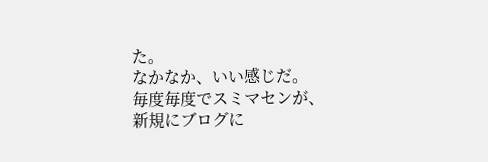た。
なかなか、いい感じだ。
毎度毎度でスミマセンが、新規にブログに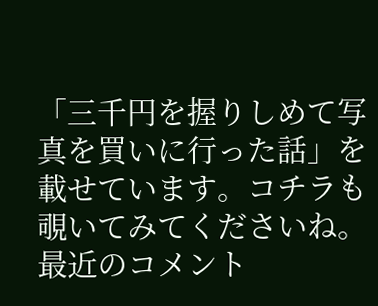「三千円を握りしめて写真を買いに行った話」を載せています。コチラも覗いてみてくださいね。
最近のコメント